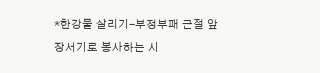*한강물 살리기-부정부패 근절 앞장서기로 봉사하는 시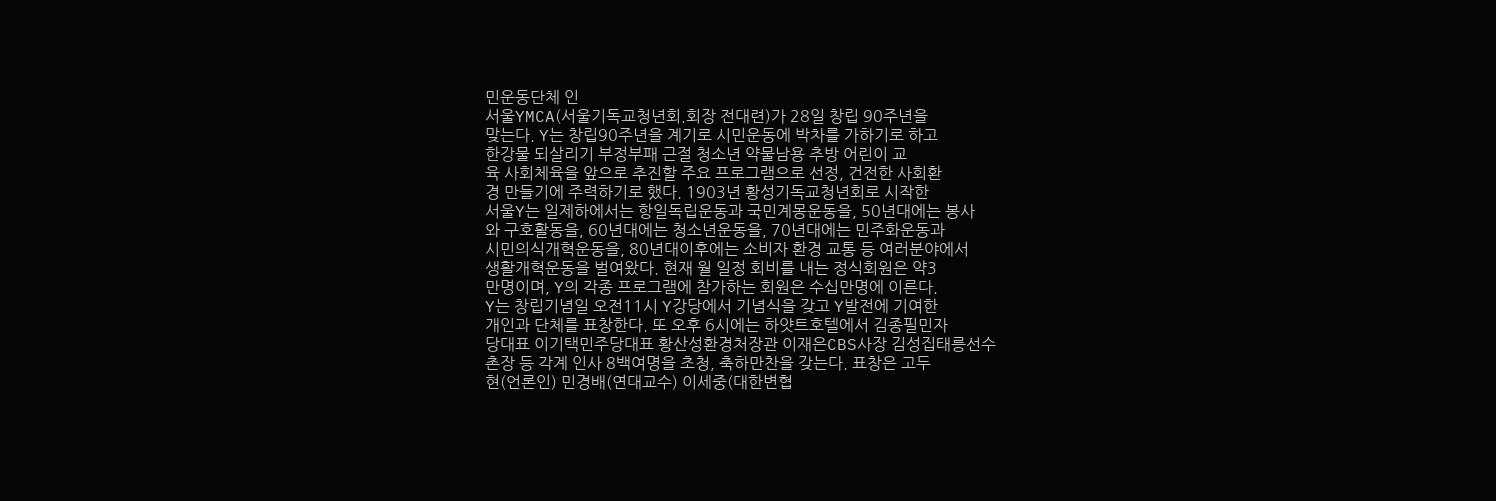민운동단체 인
서울YMCA(서울기독교청년회.회장 전대련)가 28일 창립 90주년을
맞는다. Y는 창립90주년을 계기로 시민운동에 박차를 가하기로 하고
한강물 되살리기 부정부패 근절 청소년 약물남용 추방 어린이 교
육 사회체육을 앞으로 추진할 주요 프로그램으로 선정, 건전한 사회환
경 만들기에 주력하기로 했다. 1903년 황성기독교청년회로 시작한
서울Y는 일제하에서는 항일독립운동과 국민계몽운동을, 50년대에는 봉사
와 구호활동을, 60년대에는 청소년운동을, 70년대에는 민주화운동과
시민의식개혁운동을, 80년대이후에는 소비자 환경 교통 등 여러분야에서
생활개혁운동을 벌여왔다. 현재 월 일정 회비를 내는 정식회원은 약3
만명이며, Y의 각종 프로그램에 참가하는 회원은 수십만명에 이른다.
Y는 창립기념일 오전11시 Y강당에서 기념식을 갖고 Y발전에 기여한
개인과 단체를 표창한다. 또 오후 6시에는 하얏트호텔에서 김종필민자
당대표 이기택민주당대표 황산성환경처장관 이재은CBS사장 김성집태릉선수
촌장 등 각계 인사 8백여명을 초청, 축하만찬을 갖는다. 표창은 고두
현(언론인) 민경배(연대교수) 이세중(대한변협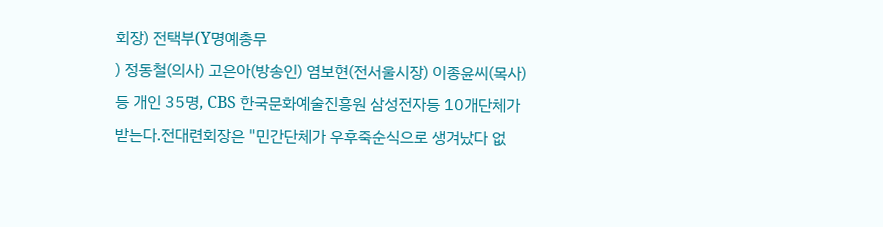회장) 전택부(Y명예총무
) 정동철(의사) 고은아(방송인) 염보현(전서울시장) 이종윤씨(목사)
등 개인 35명, CBS 한국문화예술진흥원 삼성전자등 10개단체가
받는다.전대련회장은 "민간단체가 우후죽순식으로 생겨났다 없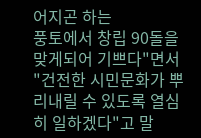어지곤 하는
풍토에서 창립 90돌을 맞게되어 기쁘다"면서 "건전한 시민문화가 뿌
리내릴 수 있도록 열심히 일하겠다"고 말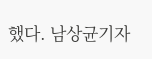했다. 남상균기자